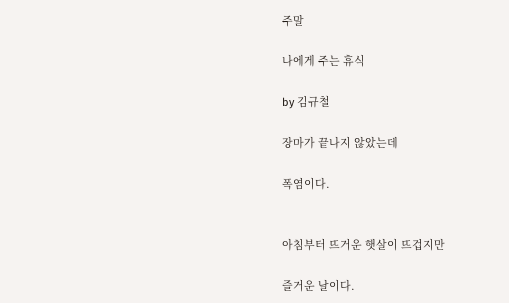주말

나에게 주는 휴식

by 김규철

장마가 끝나지 않았는데

폭염이다.


아침부터 뜨거운 햇살이 뜨겁지만

즐거운 날이다.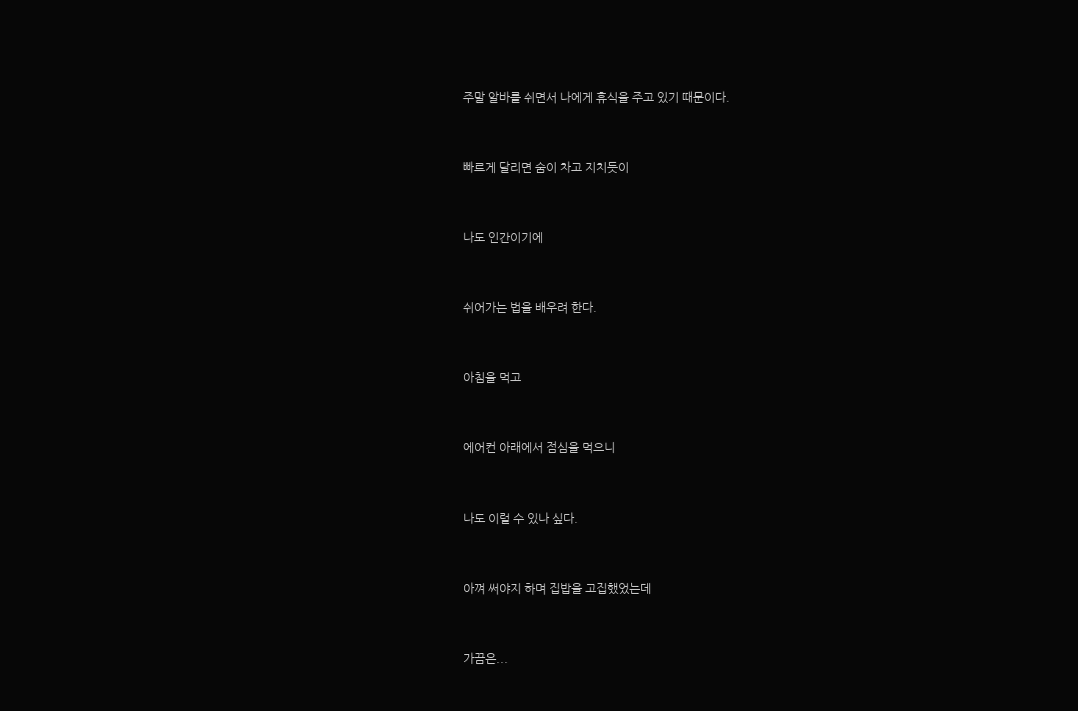주말 알바를 쉬면서 나에게 휴식을 주고 있기 때문이다.


빠르게 달리면 숨이 차고 지치듯이


나도 인간이기에


쉬어가는 법을 배우려 한다.


아침을 먹고


에어컨 아래에서 점심을 먹으니


나도 이럴 수 있나 싶다.


아껴 써야지 하며 집밥을 고집했었는데


가끔은...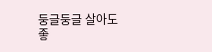둥글둥글 살아도 좋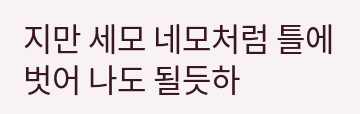지만 세모 네모처럼 틀에 벗어 나도 될듯하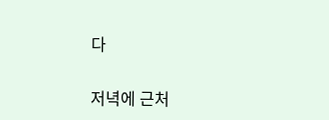다


저녁에 근처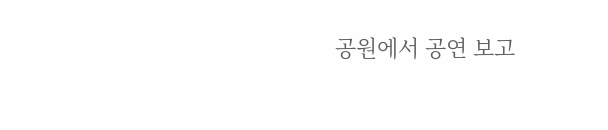공원에서 공연 보고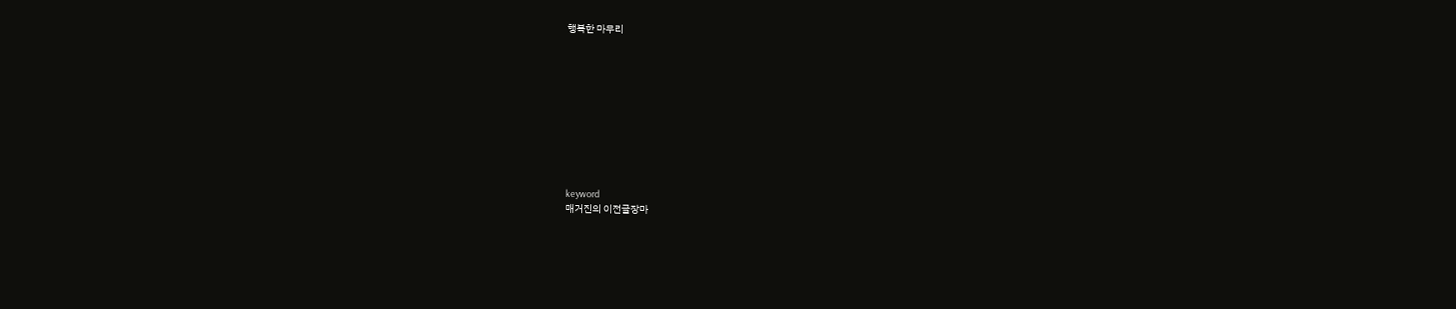행복한 마무리










keyword
매거진의 이전글장마